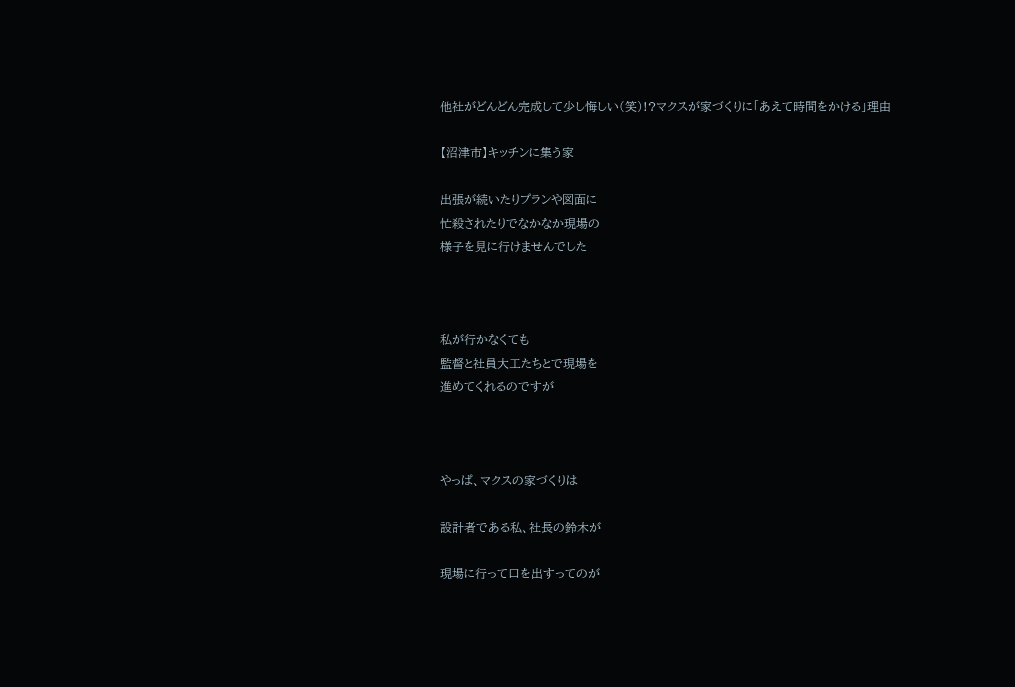他社がどんどん完成して少し悔しい(笑)!?マクスが家づくりに「あえて時間をかける」理由

【沼津市】キッチンに集う家

出張が続いたりプランや図面に
忙殺されたりでなかなか現場の
様子を見に行けませんでした



私が行かなくても
監督と社員大工たちとで現場を
進めてくれるのですが



やっぱ、マクスの家づくりは

設計者である私、社長の鈴木が

現場に行って口を出すってのが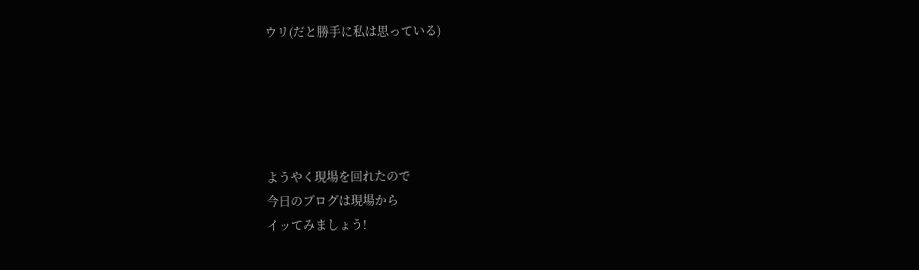ウリ(だと勝手に私は思っている)





ようやく現場を回れたので
今日のブログは現場から
イッてみましょう!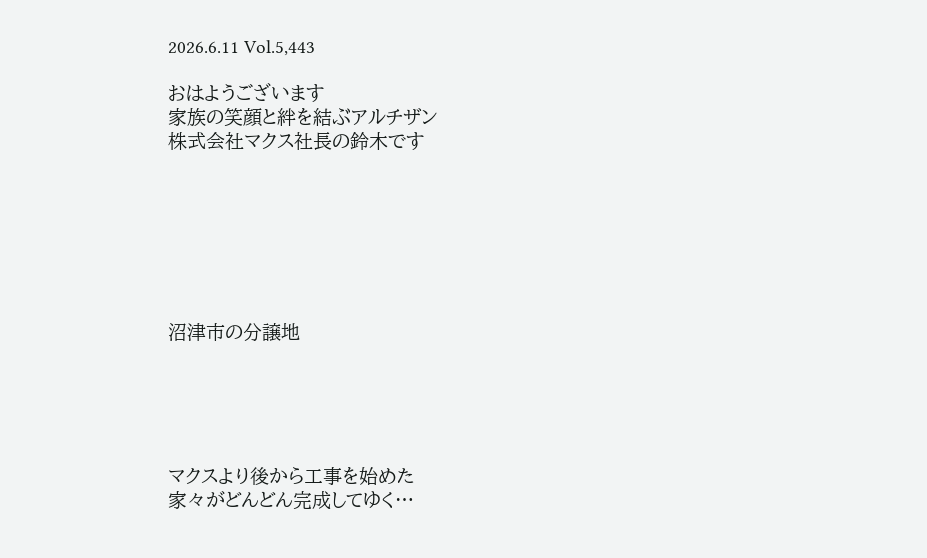2026.6.11 Vol.5,443

おはようございます
家族の笑顔と絆を結ぶアルチザン
株式会社マクス社長の鈴木です







沼津市の分譲地





マクスより後から工事を始めた
家々がどんどん完成してゆく…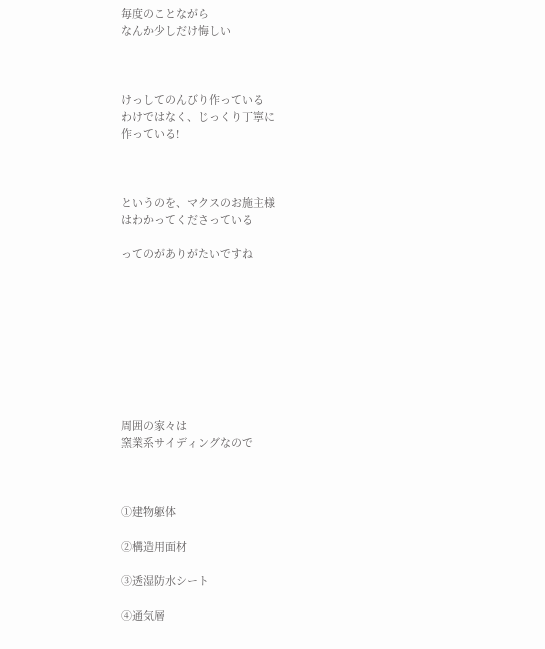毎度のことながら
なんか少しだけ悔しい



けっしてのんびり作っている
わけではなく、じっくり丁寧に
作っている!



というのを、マクスのお施主様
はわかってくださっている

ってのがありがたいですね









周囲の家々は
窯業系サイディングなので



①建物躯体

②構造用面材

③透湿防水シート

④通気層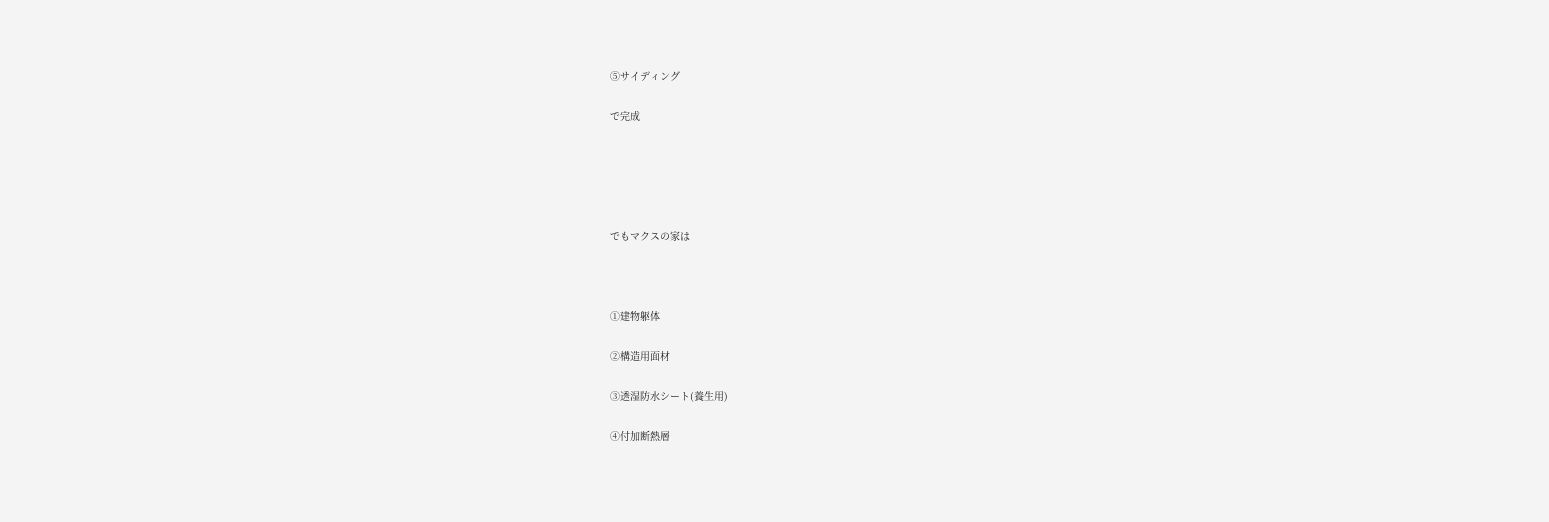⑤サイディング

で完成





でもマクスの家は



①建物躯体

②構造用面材

③透湿防水シート(養生用)

④付加断熱層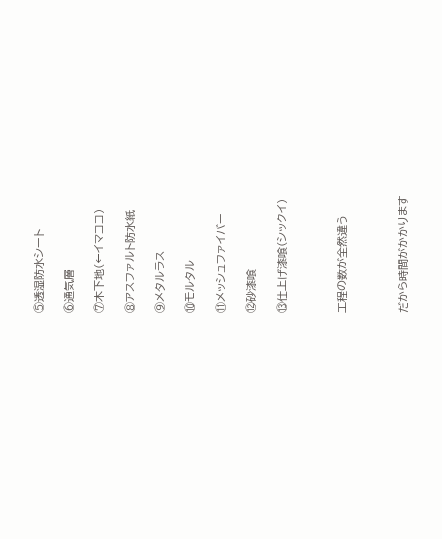⑤透湿防水シート

⑥通気層

⑦木下地(←イマココ)

⑧アスファルト防水紙

⑨メタルラス

⑩モルタル

⑪メッシュファイバー

⑫砂漆喰

⑬仕上げ漆喰(シックイ)



工程の数が全然違う



だから時間がかかります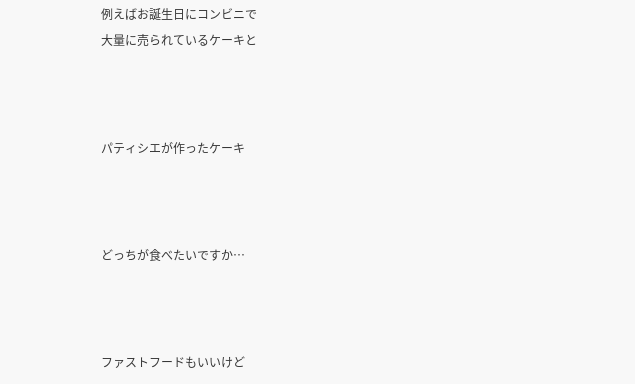例えばお誕生日にコンビニで
大量に売られているケーキと



パティシエが作ったケーキ



どっちが食べたいですか…



ファストフードもいいけど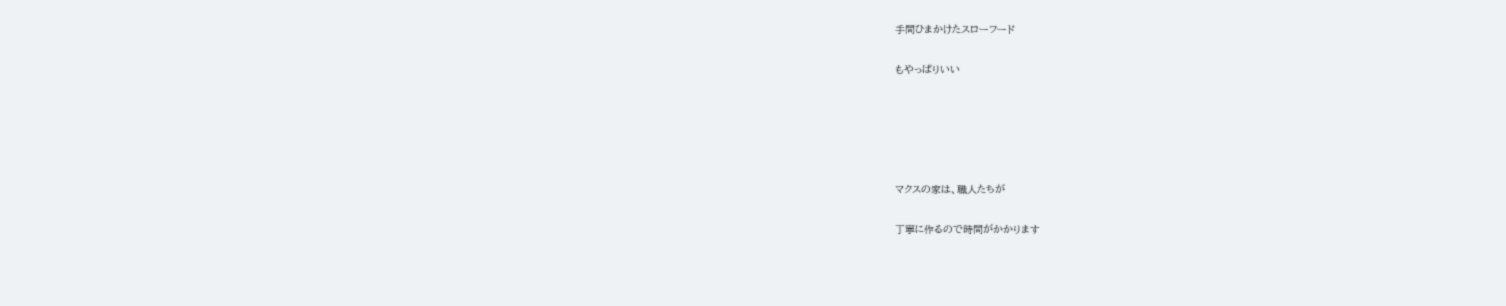手間ひまかけたスローフード

もやっぱりいい





マクスの家は、職人たちが

丁寧に作るので時間がかかります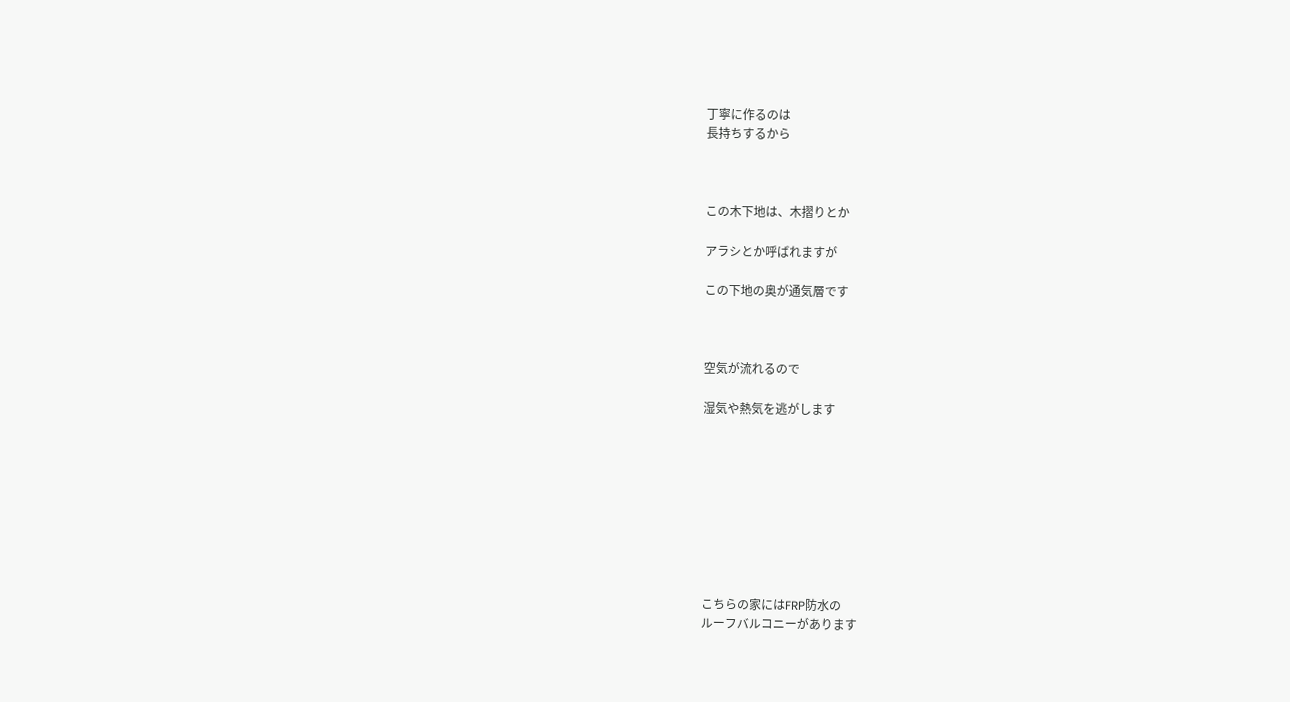丁寧に作るのは
長持ちするから



この木下地は、木摺りとか

アラシとか呼ばれますが

この下地の奥が通気層です



空気が流れるので

湿気や熱気を逃がします









こちらの家にはFRP防水の
ルーフバルコニーがあります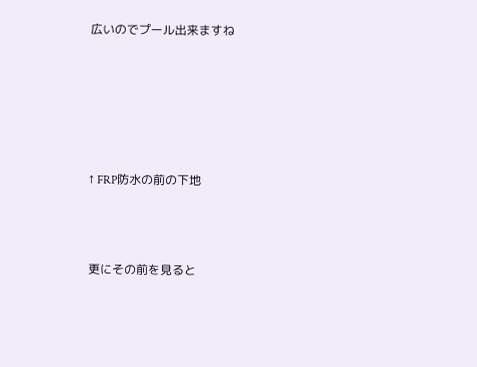広いのでプール出来ますね









↑ FRP防水の前の下地





更にその前を見ると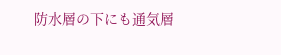防水層の下にも通気層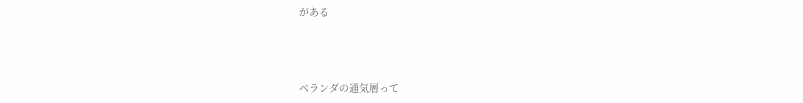がある



ベランダの通気層って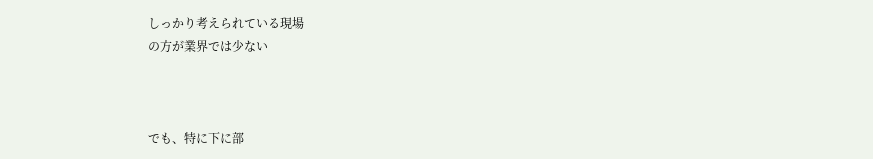しっかり考えられている現場
の方が業界では少ない



でも、特に下に部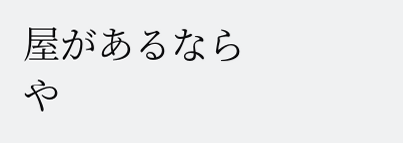屋があるなら
や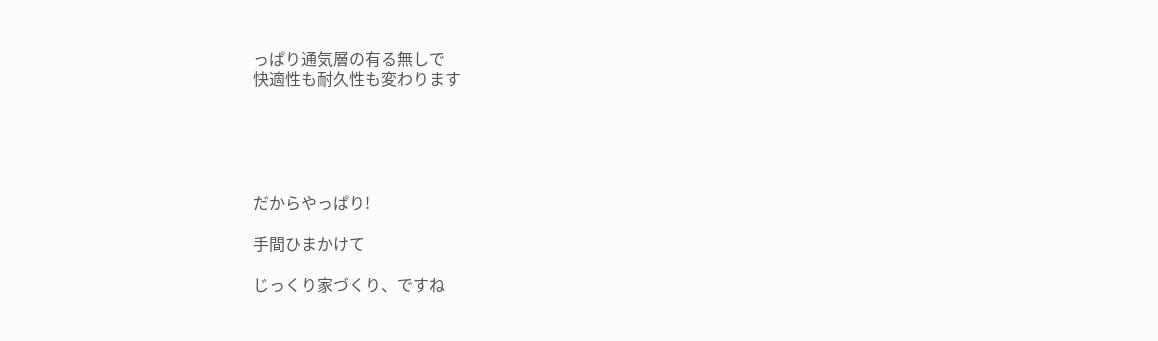っぱり通気層の有る無しで
快適性も耐久性も変わります





だからやっぱり!

手間ひまかけて

じっくり家づくり、ですね